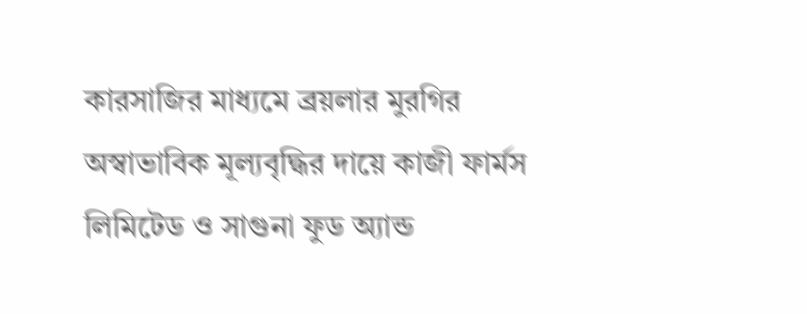কারসাজির মাধ্যমে ব্রয়লার মুরগির অস্বাভাবিক মূল্যবৃদ্ধির দায়ে কাজী ফার্মস লিমিটেড ও সাগুনা ফুড অ্যান্ড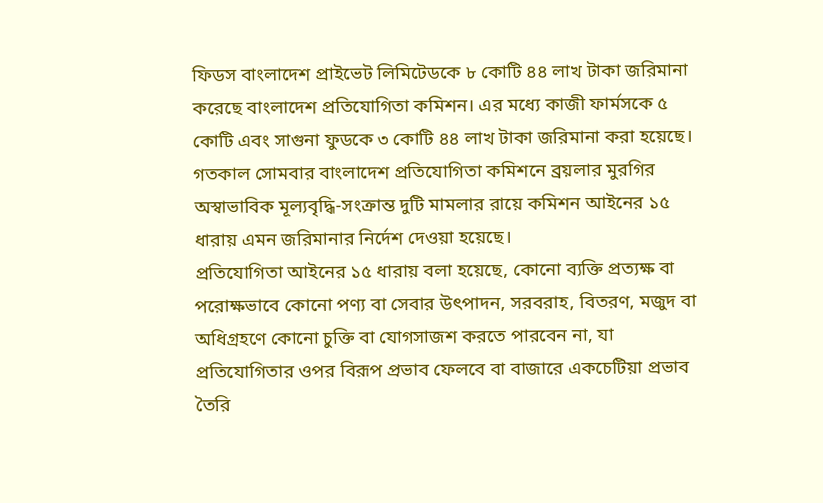ফিডস বাংলাদেশ প্রাইভেট লিমিটেডকে ৮ কোটি ৪৪ লাখ টাকা জরিমানা করেছে বাংলাদেশ প্রতিযোগিতা কমিশন। এর মধ্যে কাজী ফার্মসকে ৫ কোটি এবং সাগুনা ফুডকে ৩ কোটি ৪৪ লাখ টাকা জরিমানা করা হয়েছে।
গতকাল সোমবার বাংলাদেশ প্রতিযোগিতা কমিশনে ব্রয়লার মুরগির অস্বাভাবিক মূল্যবৃদ্ধি-সংক্রান্ত দুটি মামলার রায়ে কমিশন আইনের ১৫ ধারায় এমন জরিমানার নির্দেশ দেওয়া হয়েছে।
প্রতিযোগিতা আইনের ১৫ ধারায় বলা হয়েছে, কোনো ব্যক্তি প্রত্যক্ষ বা পরোক্ষভাবে কোনো পণ্য বা সেবার উৎপাদন, সরবরাহ, বিতরণ, মজুদ বা অধিগ্রহণে কোনো চুক্তি বা যোগসাজশ করতে পারবেন না, যা প্রতিযোগিতার ওপর বিরূপ প্রভাব ফেলবে বা বাজারে একচেটিয়া প্রভাব তৈরি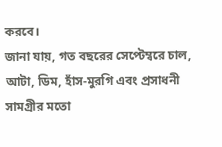করবে।
জানা যায়, গত বছরের সেপ্টেম্বরে চাল, আটা, ডিম, হাঁস-মুরগি এবং প্রসাধনী সামগ্রীর মতো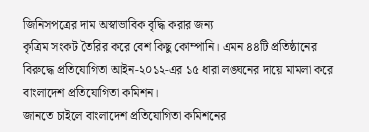জিনিসপত্রের দাম অস্বাভাবিক বৃদ্ধি করার জন্য
কৃত্রিম সংকট তৈরির করে বেশ কিছু কোম্পানি। এমন ৪৪টি প্রতিষ্ঠানের বিরুদ্ধে প্রতিযোগিতা আইন-২০১২-এর ১৫ ধারা লঙ্ঘনের দায়ে মামলা করে বাংলাদেশ প্রতিযোগিতা কমিশন।
জানতে চাইলে বাংলাদেশ প্রতিযোগিতা কমিশনের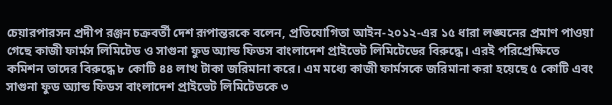চেয়ারপারসন প্রদীপ রঞ্জন চক্রবর্তী দেশ রূপান্তরকে বলেন, প্রতিযোগিতা আইন-২০১২-এর ১৫ ধারা লঙ্ঘনের প্রমাণ পাওয়া গেছে কাজী ফার্মস লিমিটেড ও সাগুনা ফুড অ্যান্ড ফিডস বাংলাদেশ প্রাইভেট লিমিটেডের বিরুদ্ধে। এরই পরিপ্রেক্ষিতে কমিশন তাদের বিরুদ্ধে ৮ কোটি ৪৪ লাখ টাকা জরিমানা করে। এম মধ্যে কাজী ফার্মসকে জরিমানা করা হয়েছে ৫ কোটি এবং সাগুনা ফুড অ্যান্ড ফিডস বাংলাদেশ প্রাইভেট লিমিটেডকে ৩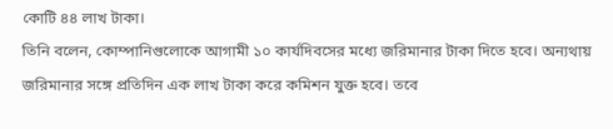কোটি ৪৪ লাখ টাকা।
তিনি বলেন, কোম্পানিগুলোকে আগামী ১০ কার্যদিবসের মধ্যে জরিমানার টাকা দিতে হবে। অন্যথায় জরিমানার সঙ্গে প্রতিদিন এক লাখ টাকা করে কমিশন যুক্ত হবে। তবে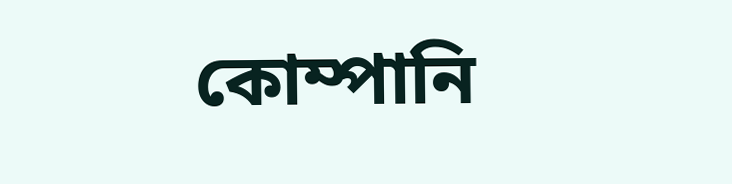কোম্পানি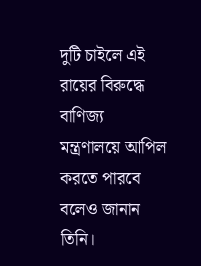দুটি চাইলে এই রায়ের বিরুদ্ধে বাণিজ্য মন্ত্রণালয়ে আপিল করতে পারবে বলেও জানান তিনি।